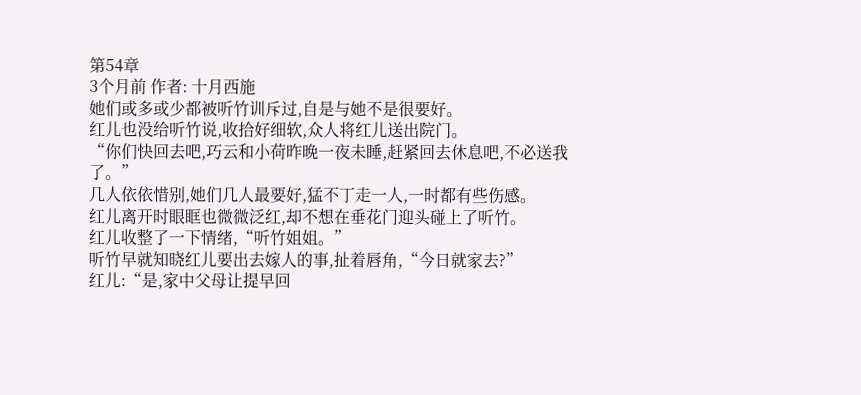第54章
3个月前 作者: 十月西施
她们或多或少都被听竹训斥过,自是与她不是很要好。
红儿也没给听竹说,收拾好细软,众人将红儿送出院门。
“你们快回去吧,巧云和小荷昨晚一夜未睡,赶紧回去休息吧,不必送我了。”
几人依依惜别,她们几人最要好,猛不丁走一人,一时都有些伤感。
红儿离开时眼眶也微微泛红,却不想在垂花门迎头碰上了听竹。
红儿收整了一下情绪,“听竹姐姐。”
听竹早就知晓红儿要出去嫁人的事,扯着唇角,“今日就家去?”
红儿:“是,家中父母让提早回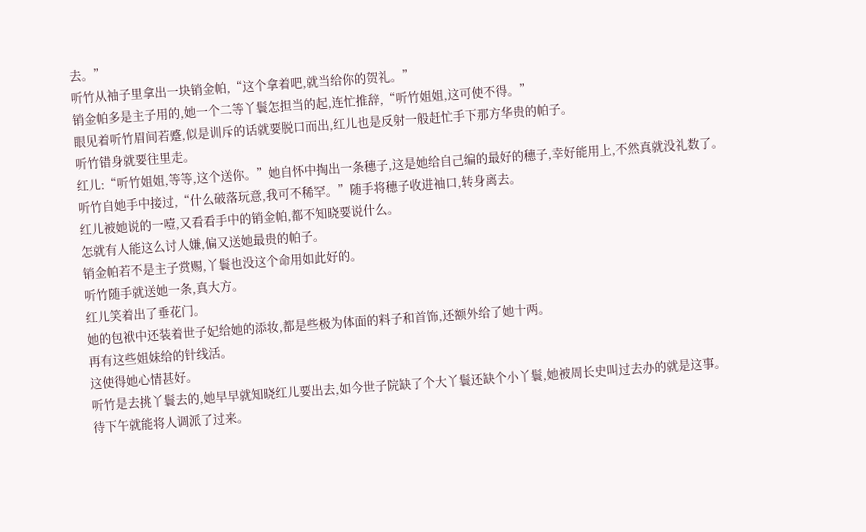去。”
听竹从袖子里拿出一块销金帕,“这个拿着吧,就当给你的贺礼。”
销金帕多是主子用的,她一个二等丫鬟怎担当的起,连忙推辞,“听竹姐姐,这可使不得。”
眼见着听竹眉间若蹙,似是训斥的话就要脱口而出,红儿也是反射一般赶忙手下那方华贵的帕子。
听竹错身就要往里走。
红儿:“听竹姐姐,等等,这个送你。”她自怀中掏出一条穗子,这是她给自己编的最好的穗子,幸好能用上,不然真就没礼数了。
听竹自她手中接过,“什么破落玩意,我可不稀罕。”随手将穗子收进袖口,转身离去。
红儿被她说的一噎,又看看手中的销金帕,都不知晓要说什么。
怎就有人能这么讨人嫌,偏又送她最贵的帕子。
销金帕若不是主子赏赐,丫鬟也没这个命用如此好的。
听竹随手就送她一条,真大方。
红儿笑着出了垂花门。
她的包袱中还装着世子妃给她的添妆,都是些极为体面的料子和首饰,还额外给了她十两。
再有这些姐妹给的针线活。
这使得她心情甚好。
听竹是去挑丫鬟去的,她早早就知晓红儿要出去,如今世子院缺了个大丫鬟还缺个小丫鬟,她被周长史叫过去办的就是这事。
待下午就能将人调派了过来。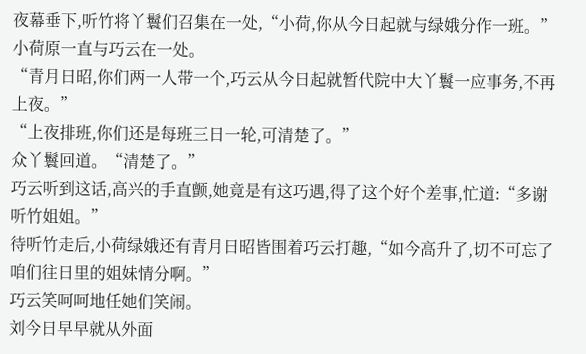夜幕垂下,听竹将丫鬟们召集在一处,“小荷,你从今日起就与绿娥分作一班。”小荷原一直与巧云在一处。
“青月日昭,你们两一人带一个,巧云从今日起就暂代院中大丫鬟一应事务,不再上夜。”
“上夜排班,你们还是每班三日一轮,可清楚了。”
众丫鬟回道。“清楚了。”
巧云听到这话,高兴的手直颤,她竟是有这巧遇,得了这个好个差事,忙道:“多谢听竹姐姐。”
待听竹走后,小荷绿娥还有青月日昭皆围着巧云打趣,“如今高升了,切不可忘了咱们往日里的姐妹情分啊。”
巧云笑呵呵地任她们笑闹。
刘今日早早就从外面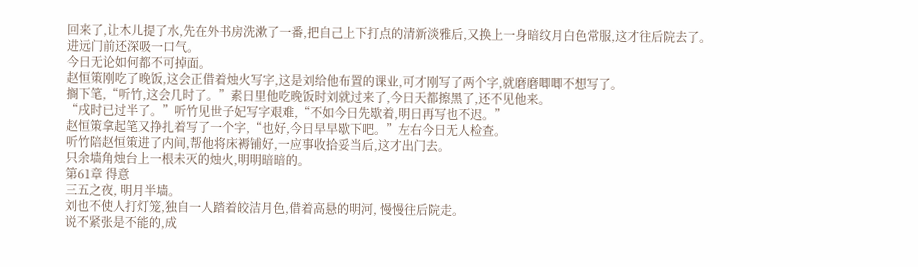回来了,让木儿提了水,先在外书房洗漱了一番,把自己上下打点的清新淡雅后,又换上一身暗纹月白色常服,这才往后院去了。
进远门前还深吸一口气。
今日无论如何都不可掉面。
赵恒策刚吃了晚饭,这会正借着烛火写字,这是刘给他布置的课业,可才刚写了两个字,就磨磨唧唧不想写了。
搁下笔,“听竹,这会几时了。”素日里他吃晚饭时刘就过来了,今日天都擦黑了,还不见他来。
“戌时已过半了。”听竹见世子妃写字艰难,“不如今日先歇着,明日再写也不迟。”
赵恒策拿起笔又挣扎着写了一个字,“也好,今日早早歇下吧。”左右今日无人检查。
听竹陪赵恒策进了内间,帮他将床褥铺好,一应事收拾妥当后,这才出门去。
只余墙角烛台上一根未灭的烛火,明明暗暗的。
第61章 得意
三五之夜, 明月半墙。
刘也不使人打灯笼,独自一人踏着皎洁月色,借着高悬的明河, 慢慢往后院走。
说不紧张是不能的,成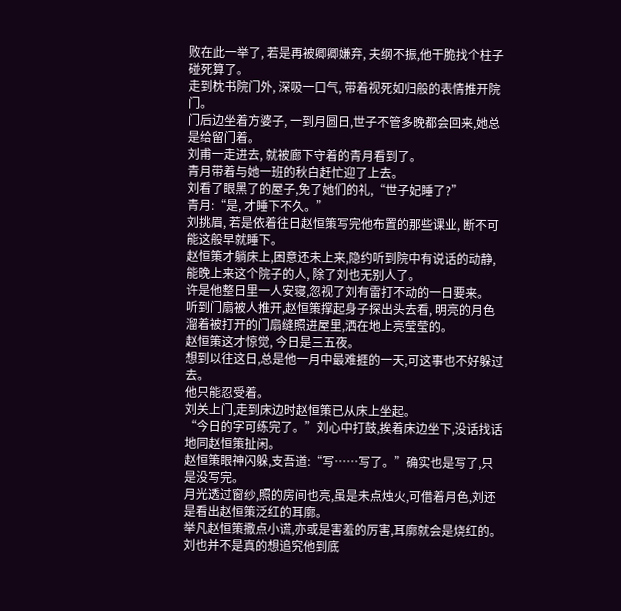败在此一举了, 若是再被卿卿嫌弃, 夫纲不振,他干脆找个柱子碰死算了。
走到枕书院门外, 深吸一口气, 带着视死如归般的表情推开院门。
门后边坐着方婆子, 一到月圆日,世子不管多晚都会回来,她总是给留门着。
刘甫一走进去, 就被廊下守着的青月看到了。
青月带着与她一班的秋白赶忙迎了上去。
刘看了眼黑了的屋子,免了她们的礼,“世子妃睡了?”
青月:“是, 才睡下不久。”
刘挑眉, 若是依着往日赵恒策写完他布置的那些课业, 断不可能这般早就睡下。
赵恒策才躺床上,困意还未上来,隐约听到院中有说话的动静, 能晚上来这个院子的人, 除了刘也无别人了。
许是他整日里一人安寝,忽视了刘有雷打不动的一日要来。
听到门扇被人推开,赵恒策撑起身子探出头去看, 明亮的月色溜着被打开的门扇缝照进屋里,洒在地上亮莹莹的。
赵恒策这才惊觉, 今日是三五夜。
想到以往这日,总是他一月中最难捱的一天,可这事也不好躲过去。
他只能忍受着。
刘关上门,走到床边时赵恒策已从床上坐起。
“今日的字可练完了。”刘心中打鼓,挨着床边坐下,没话找话地同赵恒策扯闲。
赵恒策眼神闪躲,支吾道:“写……写了。”确实也是写了,只是没写完。
月光透过窗纱,照的房间也亮,虽是未点烛火,可借着月色,刘还是看出赵恒策泛红的耳廓。
举凡赵恒策撒点小谎,亦或是害羞的厉害,耳廓就会是烧红的。
刘也并不是真的想追究他到底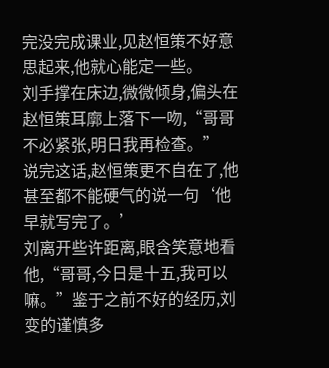完没完成课业,见赵恒策不好意思起来,他就心能定一些。
刘手撑在床边,微微倾身,偏头在赵恒策耳廓上落下一吻,“哥哥不必紧张,明日我再检查。”
说完这话,赵恒策更不自在了,他甚至都不能硬气的说一句‘他早就写完了。’
刘离开些许距离,眼含笑意地看他,“哥哥,今日是十五,我可以嘛。”鉴于之前不好的经历,刘变的谨慎多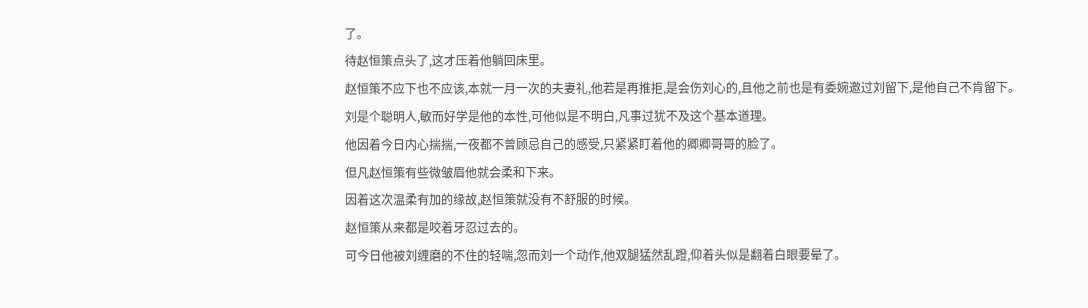了。
待赵恒策点头了,这才压着他躺回床里。
赵恒策不应下也不应该,本就一月一次的夫妻礼,他若是再推拒,是会伤刘心的,且他之前也是有委婉邀过刘留下,是他自己不肯留下。
刘是个聪明人,敏而好学是他的本性,可他似是不明白,凡事过犹不及这个基本道理。
他因着今日内心揣揣,一夜都不曾顾忌自己的感受,只紧紧盯着他的卿卿哥哥的脸了。
但凡赵恒策有些微皱眉他就会柔和下来。
因着这次温柔有加的缘故,赵恒策就没有不舒服的时候。
赵恒策从来都是咬着牙忍过去的。
可今日他被刘缠磨的不住的轻喘,忽而刘一个动作,他双腿猛然乱蹬,仰着头似是翻着白眼要晕了。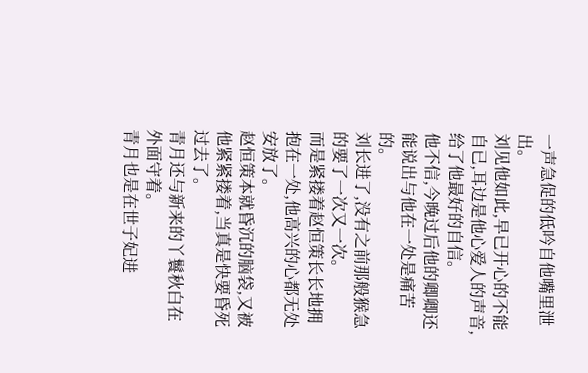一声急促的低吟自他嘴里泄出。
刘见他如此,早已开心的不能自已,耳边是他心爱人的声音,给了他最好的自信。
他不信,今晚过后他的卿卿还能说出与他在一处是痛苦的。
刘长进了,没有之前那般猴急的要了一次又一次。
而是紧搂着赵恒策长长地拥抱在一处,他高兴的心都无处安放了。
赵恒策本就昏沉的脑袋,又被他紧紧搂着,当真是快要昏死过去了。
青月还与新来的丫鬟秋白在外面守着。
青月也是在世子妃进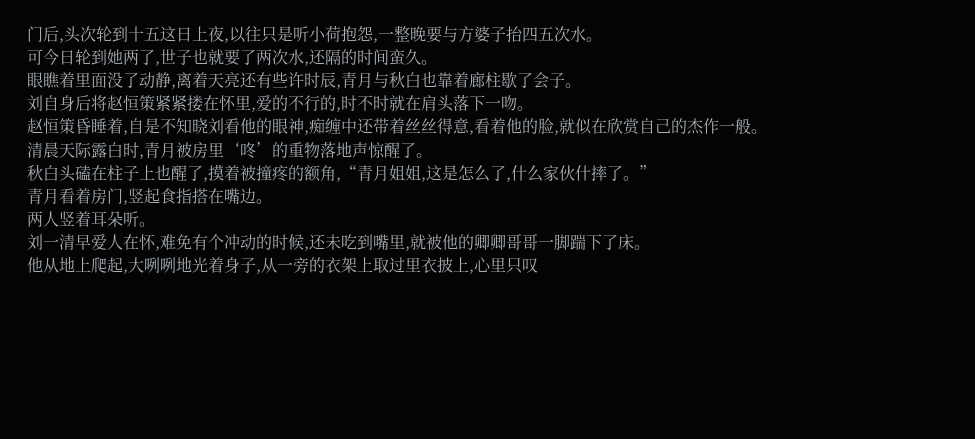门后,头次轮到十五这日上夜,以往只是听小荷抱怨,一整晚要与方婆子抬四五次水。
可今日轮到她两了,世子也就要了两次水,还隔的时间蛮久。
眼瞧着里面没了动静,离着天亮还有些许时辰,青月与秋白也靠着廊柱歇了会子。
刘自身后将赵恒策紧紧搂在怀里,爱的不行的,时不时就在肩头落下一吻。
赵恒策昏睡着,自是不知晓刘看他的眼神,痴缠中还带着丝丝得意,看着他的脸,就似在欣赏自己的杰作一般。
清晨天际露白时,青月被房里‘咚’的重物落地声惊醒了。
秋白头磕在柱子上也醒了,摸着被撞疼的额角,“青月姐姐,这是怎么了,什么家伙什摔了。”
青月看着房门,竖起食指搭在嘴边。
两人竖着耳朵听。
刘一清早爱人在怀,难免有个冲动的时候,还未吃到嘴里,就被他的卿卿哥哥一脚踹下了床。
他从地上爬起,大咧咧地光着身子,从一旁的衣架上取过里衣披上,心里只叹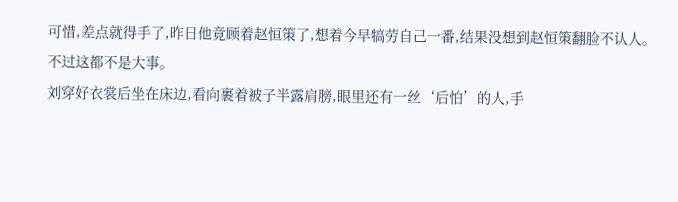可惜,差点就得手了,昨日他竟顾着赵恒策了,想着今早犒劳自己一番,结果没想到赵恒策翻脸不认人。
不过这都不是大事。
刘穿好衣裳后坐在床边,看向裹着被子半露肩膀,眼里还有一丝‘后怕’的人,手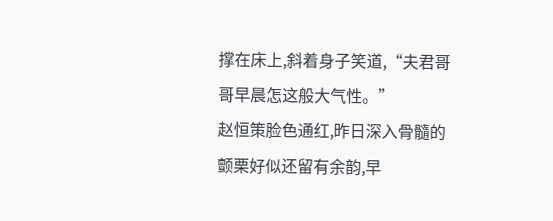撑在床上,斜着身子笑道,“夫君哥哥早晨怎这般大气性。”
赵恒策脸色通红,昨日深入骨髓的颤栗好似还留有余韵,早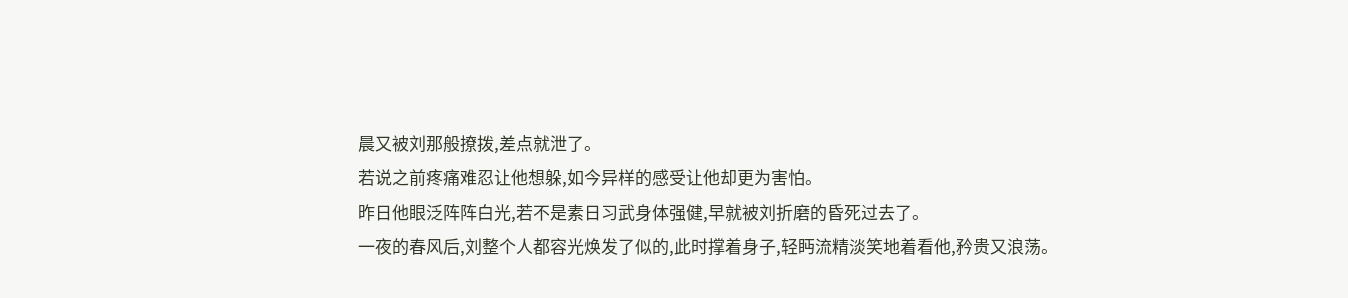晨又被刘那般撩拨,差点就泄了。
若说之前疼痛难忍让他想躲,如今异样的感受让他却更为害怕。
昨日他眼泛阵阵白光,若不是素日习武身体强健,早就被刘折磨的昏死过去了。
一夜的春风后,刘整个人都容光焕发了似的,此时撑着身子,轻眄流精淡笑地着看他,矜贵又浪荡。